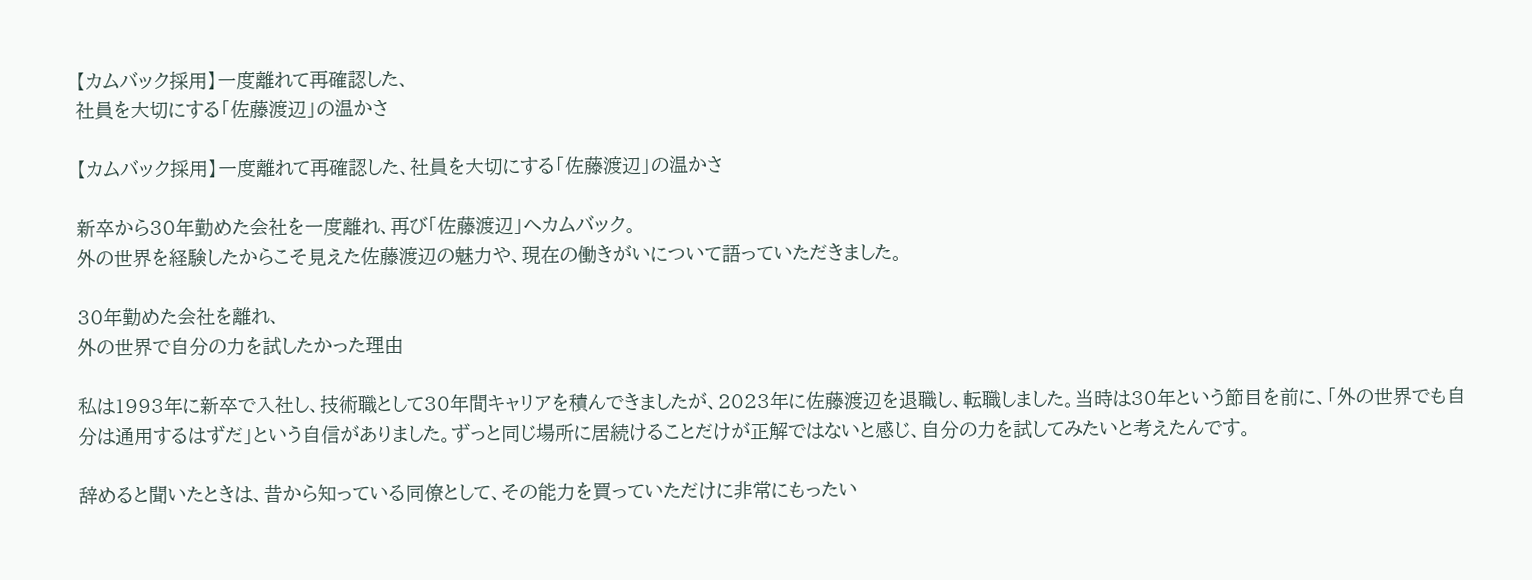【カムバック採用】一度離れて再確認した、
社員を大切にする「佐藤渡辺」の温かさ

【カムバック採用】一度離れて再確認した、社員を大切にする「佐藤渡辺」の温かさ

新卒から30年勤めた会社を一度離れ、再び「佐藤渡辺」へカムバック。
外の世界を経験したからこそ見えた佐藤渡辺の魅力や、現在の働きがいについて語っていただきました。

30年勤めた会社を離れ、
外の世界で自分の力を試したかった理由

私は1993年に新卒で入社し、技術職として30年間キャリアを積んできましたが、2023年に佐藤渡辺を退職し、転職しました。当時は30年という節目を前に、「外の世界でも自分は通用するはずだ」という自信がありました。ずっと同じ場所に居続けることだけが正解ではないと感じ、自分の力を試してみたいと考えたんです。

辞めると聞いたときは、昔から知っている同僚として、その能力を買っていただけに非常にもったい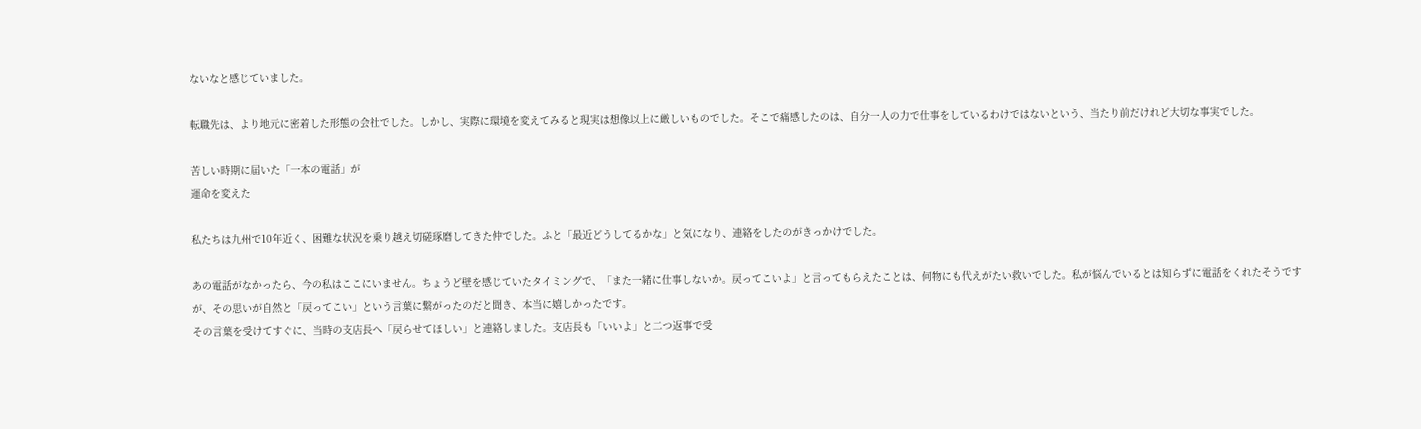ないなと感じていました。

転職先は、より地元に密着した形態の会社でした。しかし、実際に環境を変えてみると現実は想像以上に厳しいものでした。そこで痛感したのは、自分一人の力で仕事をしているわけではないという、当たり前だけれど大切な事実でした。

苦しい時期に届いた「一本の電話」が
運命を変えた

私たちは九州で10年近く、困難な状況を乗り越え切磋琢磨してきた仲でした。ふと「最近どうしてるかな」と気になり、連絡をしたのがきっかけでした。

あの電話がなかったら、今の私はここにいません。ちょうど壁を感じていたタイミングで、「また一緒に仕事しないか。戻ってこいよ」と言ってもらえたことは、何物にも代えがたい救いでした。私が悩んでいるとは知らずに電話をくれたそうですが、その思いが自然と「戻ってこい」という言葉に繋がったのだと聞き、本当に嬉しかったです。
その言葉を受けてすぐに、当時の支店長へ「戻らせてほしい」と連絡しました。支店長も「いいよ」と二つ返事で受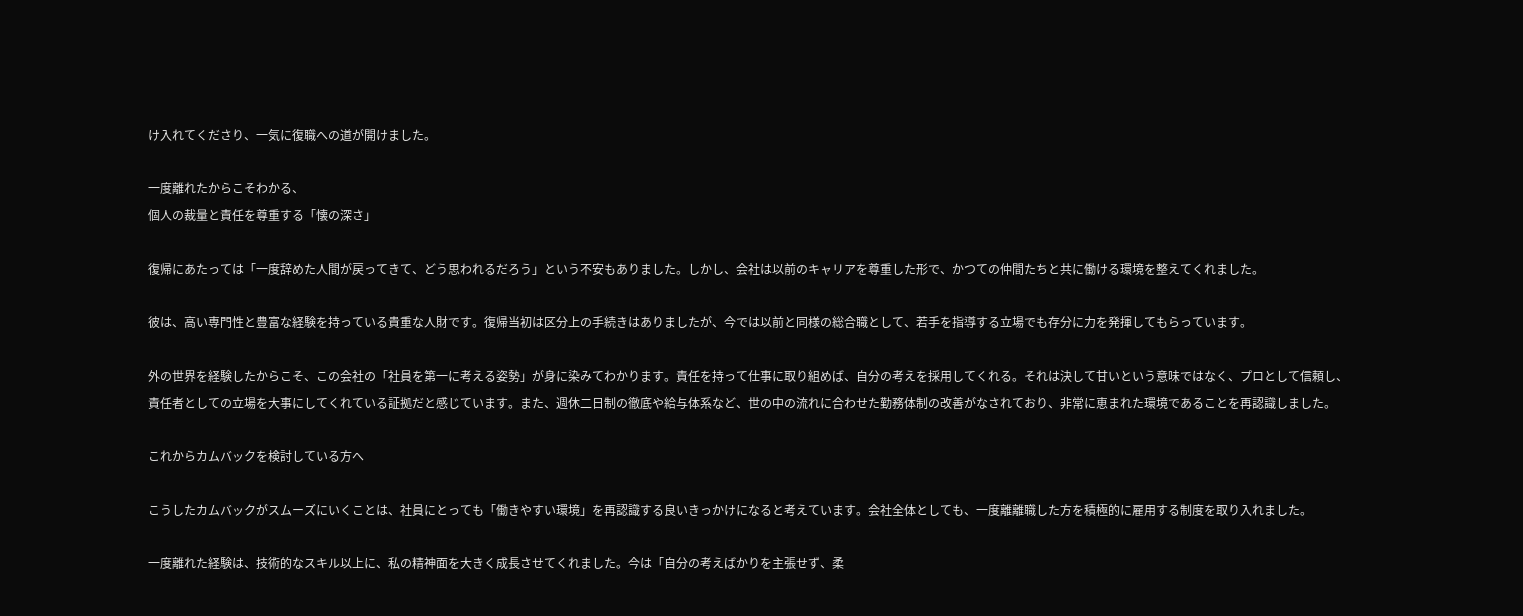け入れてくださり、一気に復職への道が開けました。

一度離れたからこそわかる、
個人の裁量と責任を尊重する「懐の深さ」

復帰にあたっては「一度辞めた人間が戻ってきて、どう思われるだろう」という不安もありました。しかし、会社は以前のキャリアを尊重した形で、かつての仲間たちと共に働ける環境を整えてくれました。

彼は、高い専門性と豊富な経験を持っている貴重な人財です。復帰当初は区分上の手続きはありましたが、今では以前と同様の総合職として、若手を指導する立場でも存分に力を発揮してもらっています。

外の世界を経験したからこそ、この会社の「社員を第一に考える姿勢」が身に染みてわかります。責任を持って仕事に取り組めば、自分の考えを採用してくれる。それは決して甘いという意味ではなく、プロとして信頼し、責任者としての立場を大事にしてくれている証拠だと感じています。また、週休二日制の徹底や給与体系など、世の中の流れに合わせた勤務体制の改善がなされており、非常に恵まれた環境であることを再認識しました。

これからカムバックを検討している方へ

こうしたカムバックがスムーズにいくことは、社員にとっても「働きやすい環境」を再認識する良いきっかけになると考えています。会社全体としても、一度離離職した方を積極的に雇用する制度を取り入れました。

一度離れた経験は、技術的なスキル以上に、私の精神面を大きく成長させてくれました。今は「自分の考えばかりを主張せず、柔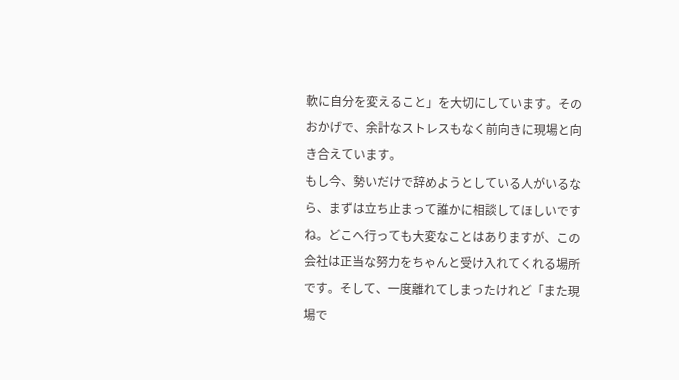軟に自分を変えること」を大切にしています。そのおかげで、余計なストレスもなく前向きに現場と向き合えています。
もし今、勢いだけで辞めようとしている人がいるなら、まずは立ち止まって誰かに相談してほしいですね。どこへ行っても大変なことはありますが、この会社は正当な努力をちゃんと受け入れてくれる場所です。そして、一度離れてしまったけれど「また現場で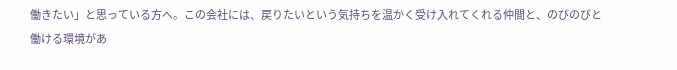働きたい」と思っている方へ。この会社には、戻りたいという気持ちを温かく受け入れてくれる仲間と、のびのびと働ける環境があ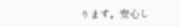ります。安心し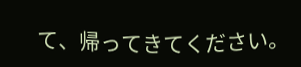て、帰ってきてください。